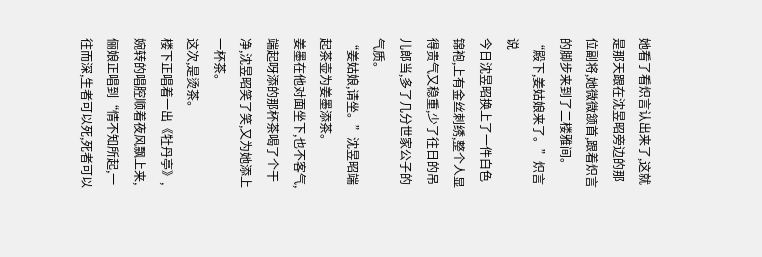她看了看炽言认出来了,这就是那天跟在沈昱昭旁边的那位副将,她微微颔首,跟着炽言的脚步来到了二楼雅间。
“殿下,姜姑娘来了。”炽言说
今日沈昱昭换上了一件白色锦袍,上有金丝刺绣,整个人显得贵气又稳重,少了往日的吊儿郎当,多了几分世家公子的气质。
“姜姑娘,请坐。”沈昱昭端起茶壶为姜墨添茶。
姜墨在他对面坐下,也不客气,端起呀添的那杯茶喝了个干净,沈昱昭笑了笑,又为她添上一杯茶。
这次,是烫茶。
楼下正唱着一出《牡丹亭》,婉转的唱腔顺着夜风飘上来,俪娘正唱到“情不知所起,一往而深,生者可以死,死者可以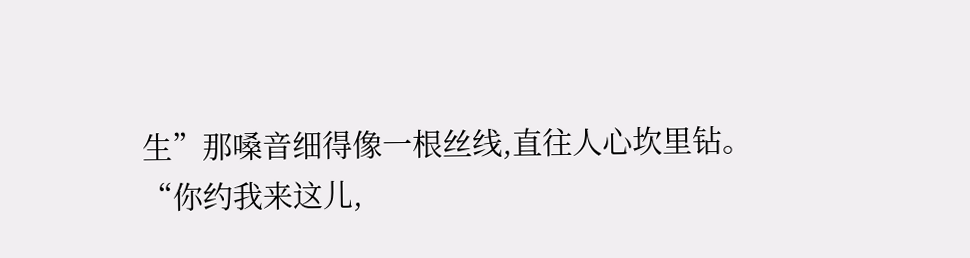生”那嗓音细得像一根丝线,直往人心坎里钻。
“你约我来这儿,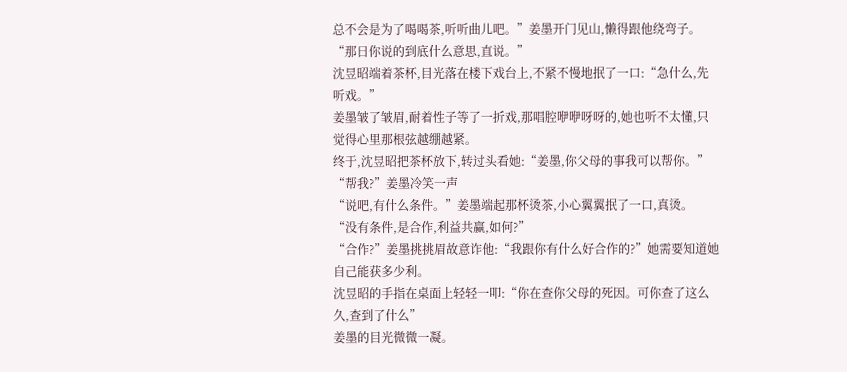总不会是为了喝喝茶,听听曲儿吧。”姜墨开门见山,懒得跟他绕弯子。
“那日你说的到底什么意思,直说。”
沈昱昭端着茶杯,目光落在楼下戏台上,不紧不慢地抿了一口:“急什么,先听戏。”
姜墨皱了皱眉,耐着性子等了一折戏,那唱腔咿咿呀呀的,她也听不太懂,只觉得心里那根弦越绷越紧。
终于,沈昱昭把茶杯放下,转过头看她:“姜墨,你父母的事我可以帮你。”
“帮我?”姜墨冷笑一声
“说吧,有什么条件。”姜墨端起那杯烫茶,小心翼翼抿了一口,真烫。
“没有条件,是合作,利益共赢,如何?”
“合作?”姜墨挑挑眉故意诈他:“我跟你有什么好合作的?”她需要知道她自己能获多少利。
沈昱昭的手指在桌面上轻轻一叩:“你在查你父母的死因。可你查了这么久,查到了什么”
姜墨的目光微微一凝。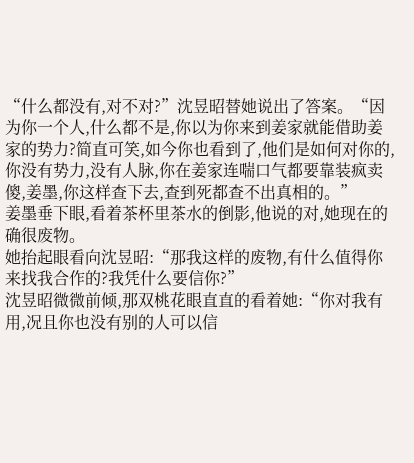“什么都没有,对不对?”沈昱昭替她说出了答案。“因为你一个人,什么都不是,你以为你来到姜家就能借助姜家的势力?简直可笑,如今你也看到了,他们是如何对你的,你没有势力,没有人脉,你在姜家连喘口气都要靠装疯卖傻,姜墨,你这样查下去,查到死都查不出真相的。”
姜墨垂下眼,看着茶杯里茶水的倒影,他说的对,她现在的确很废物。
她抬起眼看向沈昱昭:“那我这样的废物,有什么值得你来找我合作的?我凭什么要信你?”
沈昱昭微微前倾,那双桃花眼直直的看着她:“你对我有用,况且你也没有别的人可以信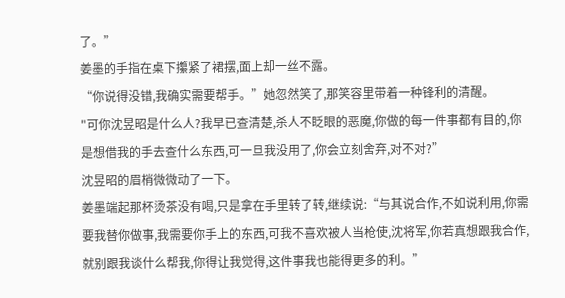了。”
姜墨的手指在桌下攥紧了裙摆,面上却一丝不露。
“你说得没错,我确实需要帮手。”她忽然笑了,那笑容里带着一种锋利的清醒。
"可你沈昱昭是什么人?我早已查清楚,杀人不眨眼的恶魔,你做的每一件事都有目的,你是想借我的手去查什么东西,可一旦我没用了,你会立刻舍弃,对不对?”
沈昱昭的眉梢微微动了一下。
姜墨端起那杯烫茶没有喝,只是拿在手里转了转,继续说:“与其说合作,不如说利用,你需要我替你做事,我需要你手上的东西,可我不喜欢被人当枪使,沈将军,你若真想跟我合作,就别跟我谈什么帮我,你得让我觉得,这件事我也能得更多的利。”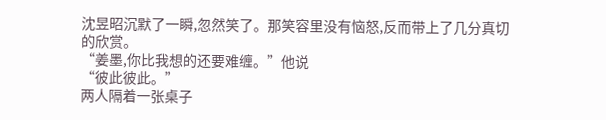沈昱昭沉默了一瞬,忽然笑了。那笑容里没有恼怒,反而带上了几分真切的欣赏。
“姜墨,你比我想的还要难缠。”他说
“彼此彼此。”
两人隔着一张桌子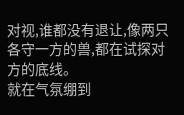对视,谁都没有退让,像两只各守一方的兽,都在试探对方的底线。
就在气氛绷到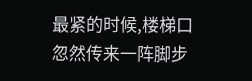最紧的时候,楼梯口忽然传来一阵脚步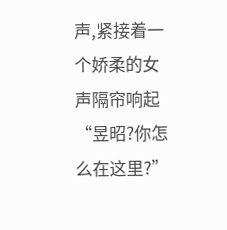声,紧接着一个娇柔的女声隔帘响起“昱昭?你怎么在这里?”